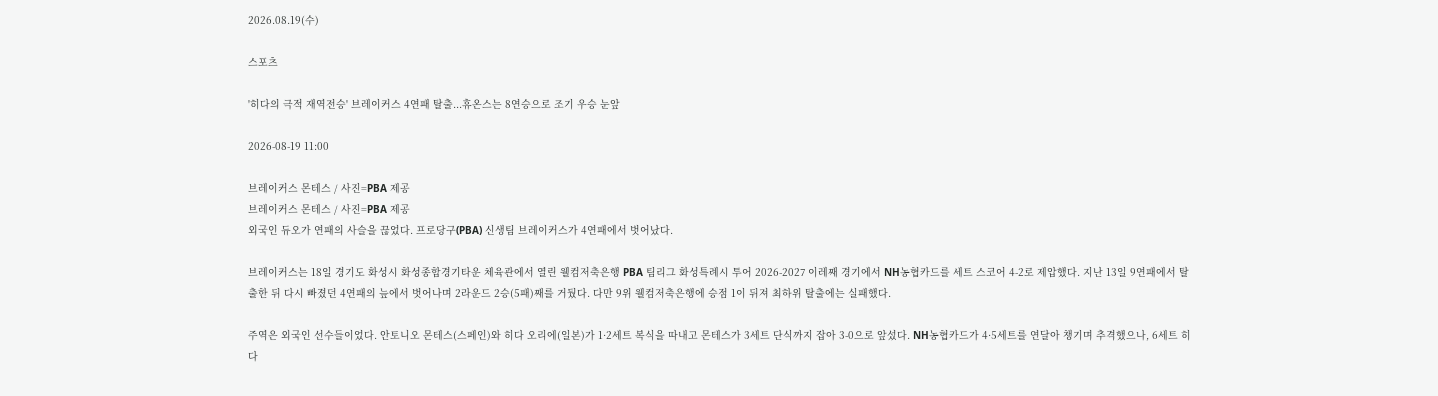2026.08.19(수)

스포츠

'히다의 극적 재역전승' 브레이커스 4연패 탈출...휴온스는 8연승으로 조기 우승 눈앞

2026-08-19 11:00

브레이커스 몬테스 / 사진=PBA 제공
브레이커스 몬테스 / 사진=PBA 제공
외국인 듀오가 연패의 사슬을 끊었다. 프로당구(PBA) 신생팀 브레이커스가 4연패에서 벗어났다.

브레이커스는 18일 경기도 화성시 화성종합경기타운 체육관에서 열린 웰컴저축은행 PBA 팀리그 화성특례시 투어 2026-2027 이레째 경기에서 NH농협카드를 세트 스코어 4-2로 제압했다. 지난 13일 9연패에서 탈출한 뒤 다시 빠졌던 4연패의 늪에서 벗어나며 2라운드 2승(5패)째를 거뒀다. 다만 9위 웰컴저축은행에 승점 1이 뒤져 최하위 탈출에는 실패했다.

주역은 외국인 선수들이었다. 안토니오 몬테스(스페인)와 히다 오리에(일본)가 1·2세트 복식을 따내고 몬테스가 3세트 단식까지 잡아 3-0으로 앞섰다. NH농협카드가 4·5세트를 연달아 챙기며 추격했으나, 6세트 히다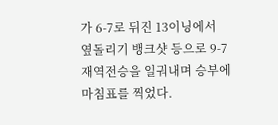가 6-7로 뒤진 13이닝에서 옆돌리기 뱅크샷 등으로 9-7 재역전승을 일궈내며 승부에 마침표를 찍었다.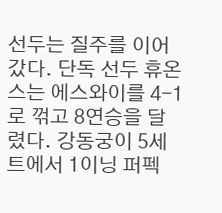선두는 질주를 이어갔다. 단독 선두 휴온스는 에스와이를 4-1로 꺾고 8연승을 달렸다. 강동궁이 5세트에서 1이닝 퍼펙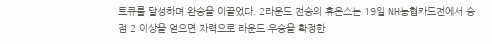트큐를 달성하며 완승을 이끌었다. 2라운드 전승의 휴온스는 19일 NH농협카드전에서 승점 2 이상을 얻으면 자력으로 라운드 우승을 확정한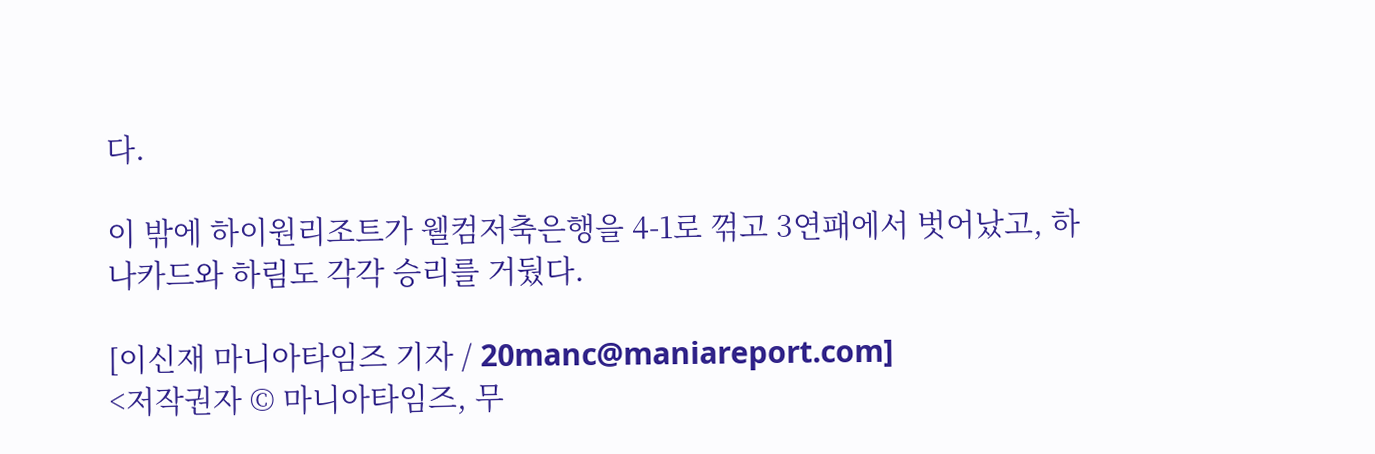다.

이 밖에 하이원리조트가 웰컴저축은행을 4-1로 꺾고 3연패에서 벗어났고, 하나카드와 하림도 각각 승리를 거뒀다.

[이신재 마니아타임즈 기자 / 20manc@maniareport.com]
<저작권자 © 마니아타임즈, 무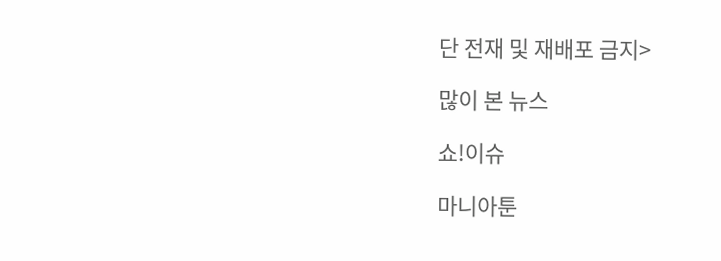단 전재 및 재배포 금지>

많이 본 뉴스

쇼!이슈

마니아툰